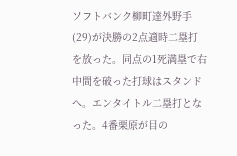ソフトバンク柳町達外野手(29)が決勝の2点適時二塁打を放った。同点の1死満塁で右中間を破った打球はスタンドへ。エンタイトル二塁打となった。4番栗原が目の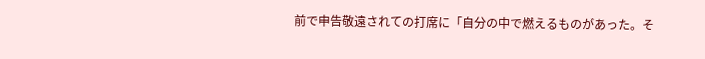前で申告敬遠されての打席に「自分の中で燃えるものがあった。そ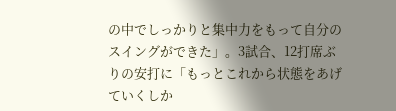の中でしっかりと集中力をもって自分のスイングができた」。3試合、12打席ぶりの安打に「もっとこれから状態をあげていくしか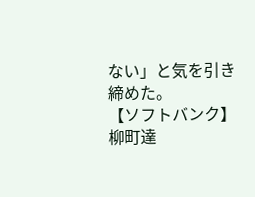ない」と気を引き締めた。
【ソフトバンク】柳町達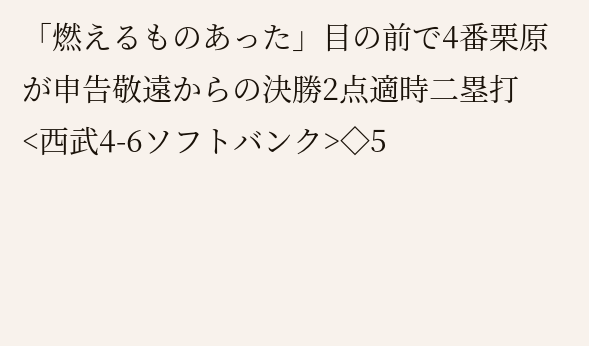「燃えるものあった」目の前で4番栗原が申告敬遠からの決勝2点適時二塁打
<西武4-6ソフトバンク>◇5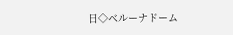日◇ベルーナドーム